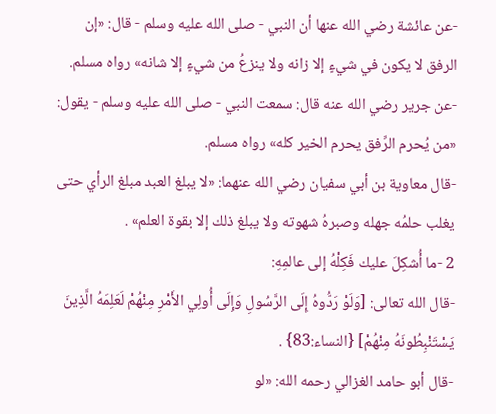-عن عائشة رضي الله عنها أن النبي - صلى الله عليه وسلم - قال: «إن الرفق لا يكون في شيءٍ إلا زانه ولا ينزعُ من شيءٍ إلا شانه» رواه مسلم.
-عن جرير رضي الله عنه قال: سمعت النبي - صلى الله عليه وسلم - يقول: «من يُحرم الرِّفق يحرم الخير كله» رواه مسلم.
-قال معاوية بن أبي سفيان رضي الله عنهما: «لا يبلغ العبد مبلغ الرأي حتى يغلب حلمُه جهله وصبرهُ شهوته ولا يبلغ ذلك إلا بقوة العلم» .
2 -ما أُشكِلَ عليك فَكِلْهُ إلى عالمِهِ:
-قال الله تعالى: [وَلَوْ رَدُّوهُ إِلَى الرَّسُولِ وَإِلَى أُولِي الأَمْرِ مِنْهُمْ لَعَلِمَهُ الَّذِينَ يَسْتَنْبِطُونَهُ مِنْهُمْ] {النساء:83} .
-قال أبو حامد الغزالي رحمه الله: «لو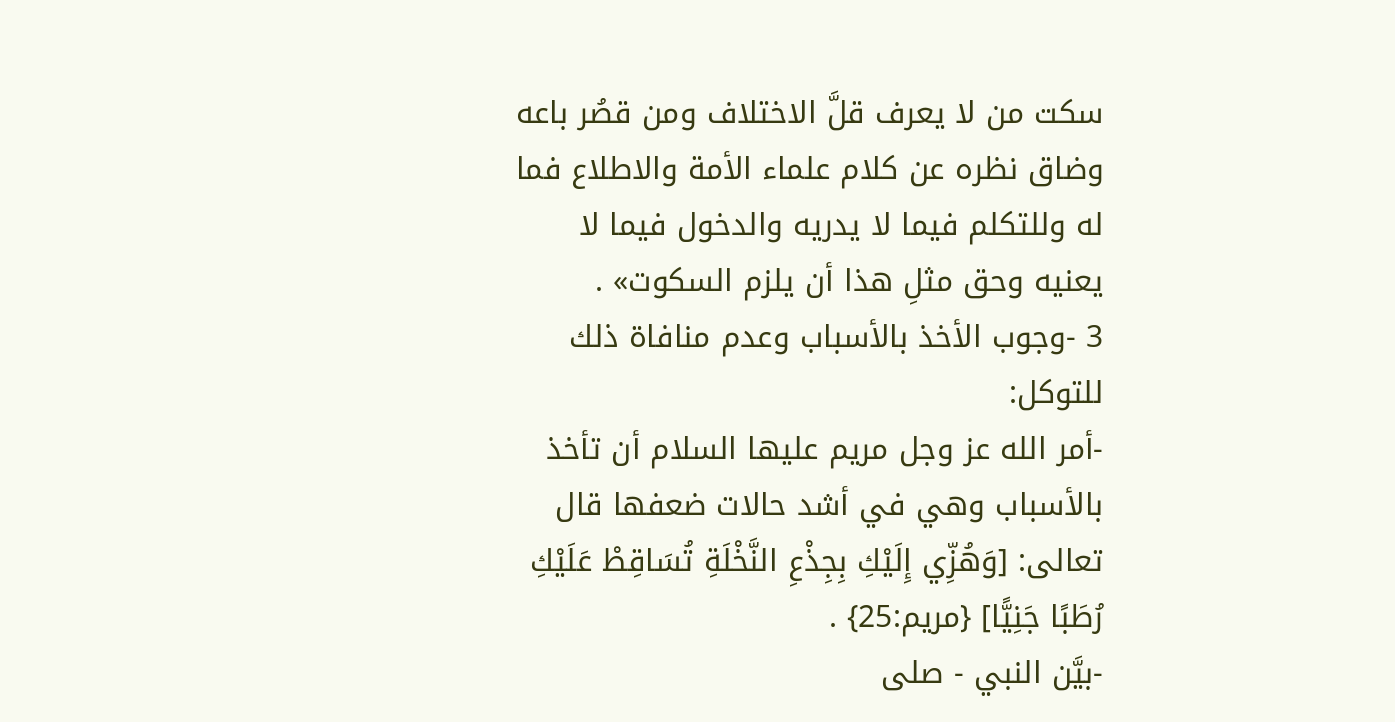سكت من لا يعرف قلَّ الاختلاف ومن قصُر باعه وضاق نظره عن كلام علماء الأمة والاطلاع فما له وللتكلم فيما لا يدريه والدخول فيما لا يعنيه وحق مثلِ هذا أن يلزم السكوت» .
3 -وجوب الأخذ بالأسباب وعدم منافاة ذلك للتوكل:
-أمر الله عز وجل مريم عليها السلام أن تأخذ بالأسباب وهي في أشد حالات ضعفها قال تعالى: [وَهُزِّي إِلَيْكِ بِجِذْعِ النَّخْلَةِ تُسَاقِطْ عَلَيْكِ رُطَبًا جَنِيًّا] {مريم:25} .
-بيَّن النبي - صلى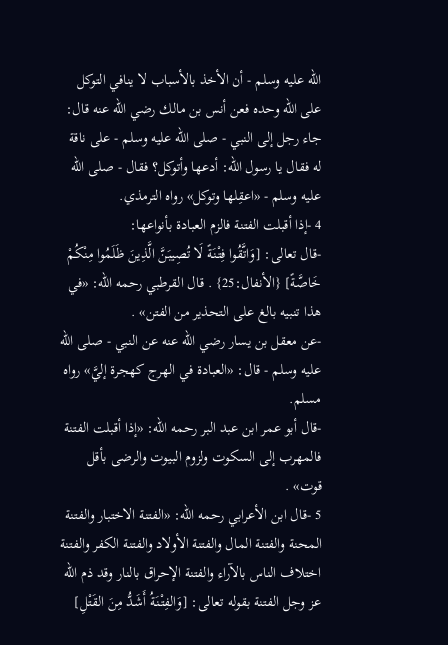الله عليه وسلم - أن الأخذ بالأسباب لا ينافي التوكل على الله وحده فعن أنس بن مالك رضي الله عنه قال: جاء رجل إلى النبي - صلى الله عليه وسلم - على ناقة له فقال يا رسول الله: أدعها وأتوكل؟ فقال - صلى الله عليه وسلم - «اعقِلها وتوكل» رواه الترمذي.
4 -إذا أقبلت الفتنة فالزم العبادة بأنواعها:
-قال تعالى: [وَاتَّقُوا فِتْنَةً لَا تُصِيبَنَّ الَّذِينَ ظَلَمُوا مِنْكُمْ خَاصَّةً] {الأنفال:25} . قال القرطبي رحمه الله: «في هذا تنبيه بالغ على التحذير من الفتن» .
-عن معقل بن يسار رضي الله عنه عن النبي - صلى الله عليه وسلم - قال: «العبادة في الهرج كهجرة إليَّ» رواه مسلم.
-قال أبو عمر ابن عبد البر رحمه الله: «إذا أقبلت الفتنة فالمهرب إلى السكوت ولزوم البيوت والرضى بأقل قوت» .
5 -قال ابن الأعرابي رحمه الله: «الفتنة الاختبار والفتنة المحنة والفتنة المال والفتنة الأولاد والفتنة الكفر والفتنة اختلاف الناس بالآراء والفتنة الإحراق بالنار وقد ذم الله عز وجل الفتنة بقوله تعالى: [وَالفِتْنَةُ أَشَدُّ مِنَ القَتْلِ]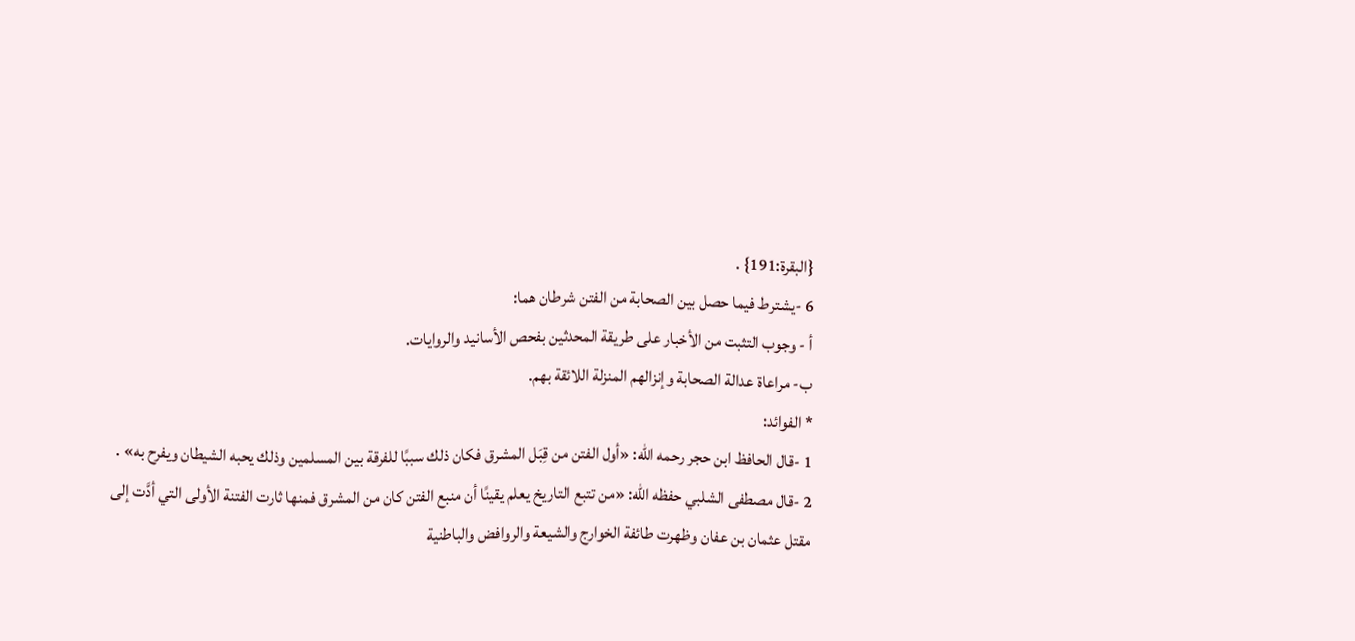{البقرة:191} .
6 -يشترط فيما حصل بين الصحابة من الفتن شرطان هما:
أ - وجوب التثبت من الأخبار على طريقة المحدثين بفحص الأسانيد والروايات.
ب- مراعاة عدالة الصحابة وإنزالهم المنزلة اللائقة بهم.
* الفوائد:
1 -قال الحافظ ابن حجر رحمه الله: «أول الفتن من قِبَل المشرق فكان ذلك سببًا للفرقة بين المسلمين وذلك يحبه الشيطان ويفرح به» .
2 -قال مصطفى الشلبي حفظه الله: «من تتبع التاريخ يعلم يقينًا أن منبع الفتن كان من المشرق فمنها ثارت الفتنة الأولى التي أدَّت إلى مقتل عثمان بن عفان وظهرت طائفة الخوارج والشيعة والروافض والباطنية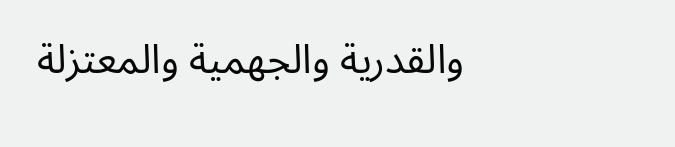والقدرية والجهمية والمعتزلة